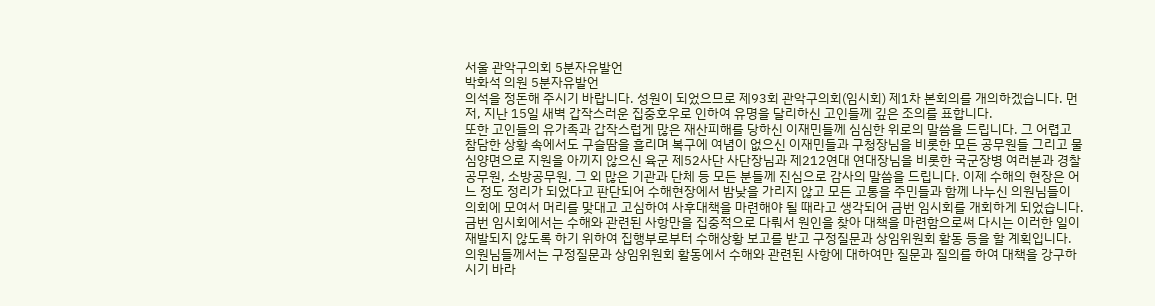서울 관악구의회 5분자유발언
박화석 의원 5분자유발언
의석을 정돈해 주시기 바랍니다. 성원이 되었으므로 제93회 관악구의회(임시회) 제1차 본회의를 개의하겠습니다. 먼저, 지난 15일 새벽 갑작스러운 집중호우로 인하여 유명을 달리하신 고인들께 깊은 조의를 표합니다.
또한 고인들의 유가족과 갑작스럽게 많은 재산피해를 당하신 이재민들께 심심한 위로의 말씀을 드립니다. 그 어렵고 참담한 상황 속에서도 구슬땀을 흘리며 복구에 여념이 없으신 이재민들과 구청장님을 비롯한 모든 공무원들 그리고 물심양면으로 지원을 아끼지 않으신 육군 제52사단 사단장님과 제212연대 연대장님을 비롯한 국군장병 여러분과 경찰공무원, 소방공무원, 그 외 많은 기관과 단체 등 모든 분들께 진심으로 감사의 말씀을 드립니다. 이제 수해의 현장은 어느 정도 정리가 되었다고 판단되어 수해현장에서 밤낮을 가리지 않고 모든 고통을 주민들과 함께 나누신 의원님들이 의회에 모여서 머리를 맞대고 고심하여 사후대책을 마련해야 될 때라고 생각되어 금번 임시회를 개회하게 되었습니다.
금번 임시회에서는 수해와 관련된 사항만을 집중적으로 다뤄서 원인을 찾아 대책을 마련함으로써 다시는 이러한 일이 재발되지 않도록 하기 위하여 집행부로부터 수해상황 보고를 받고 구정질문과 상임위원회 활동 등을 할 계획입니다. 의원님들께서는 구정질문과 상임위원회 활동에서 수해와 관련된 사항에 대하여만 질문과 질의를 하여 대책을 강구하시기 바라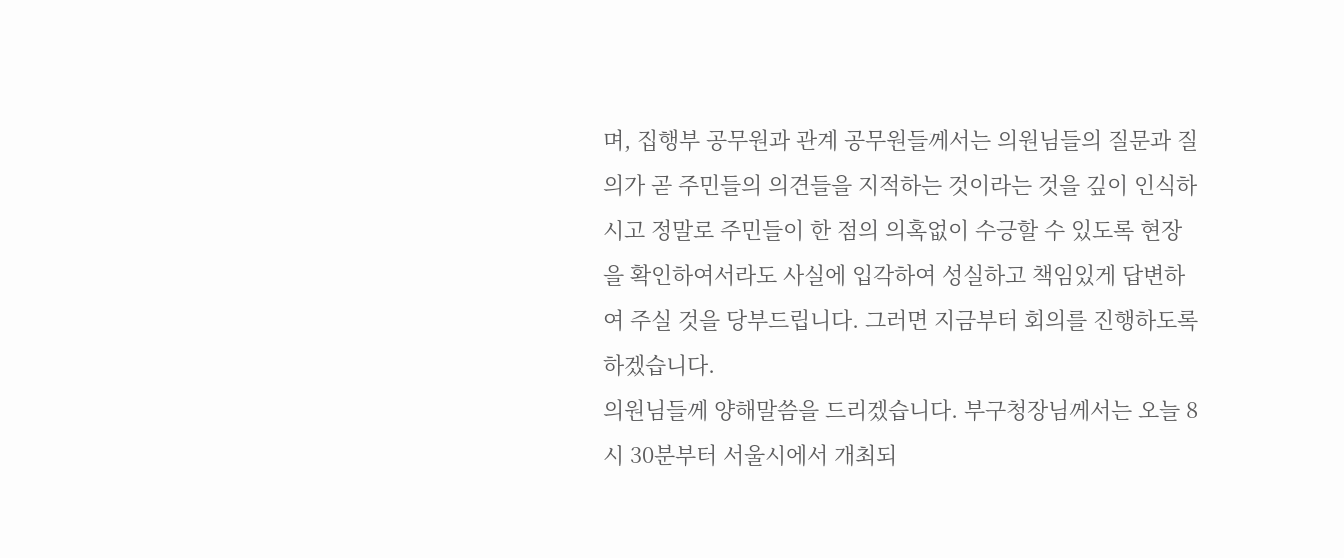며, 집행부 공무원과 관계 공무원들께서는 의원님들의 질문과 질의가 곧 주민들의 의견들을 지적하는 것이라는 것을 깊이 인식하시고 정말로 주민들이 한 점의 의혹없이 수긍할 수 있도록 현장을 확인하여서라도 사실에 입각하여 성실하고 책임있게 답변하여 주실 것을 당부드립니다. 그러면 지금부터 회의를 진행하도록 하겠습니다.
의원님들께 양해말씀을 드리겠습니다. 부구청장님께서는 오늘 8시 30분부터 서울시에서 개최되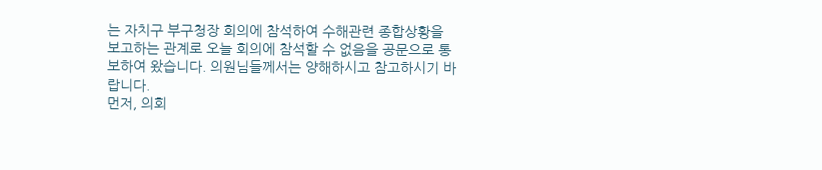는 자치구 부구청장 회의에 참석하여 수해관련 종합상황을 보고하는 관계로 오늘 회의에 참석할 수 없음을 공문으로 통보하여 왔습니다. 의원님들께서는 양해하시고 참고하시기 바랍니다.
먼저, 의회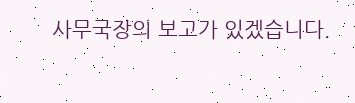사무국장의 보고가 있겠습니다.